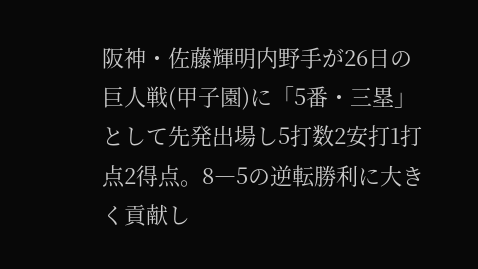阪神・佐藤輝明内野手が26日の巨人戦(甲子園)に「5番・三塁」として先発出場し5打数2安打1打点2得点。8―5の逆転勝利に大きく貢献し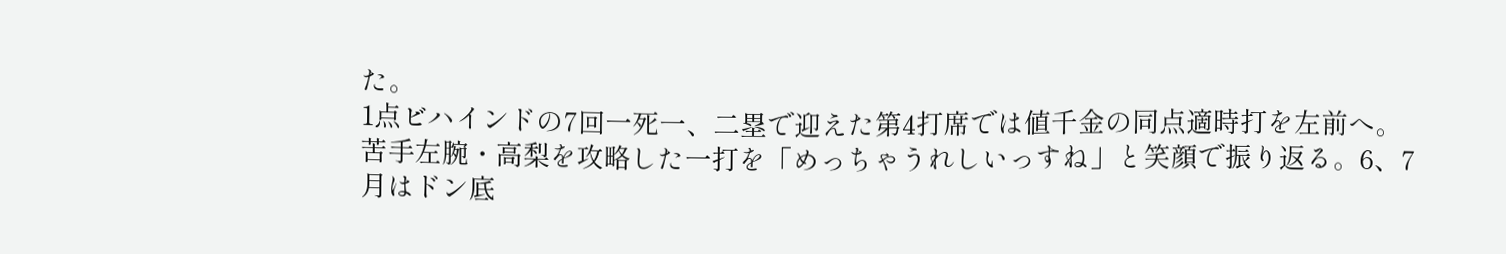た。
1点ビハインドの7回一死一、二塁で迎えた第4打席では値千金の同点適時打を左前へ。苦手左腕・高梨を攻略した一打を「めっちゃうれしいっすね」と笑顔で振り返る。6、7月はドン底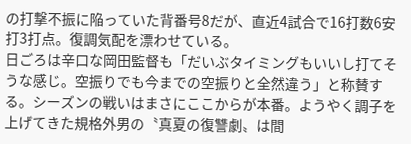の打撃不振に陥っていた背番号8だが、直近4試合で16打数6安打3打点。復調気配を漂わせている。
日ごろは辛口な岡田監督も「だいぶタイミングもいいし打てそうな感じ。空振りでも今までの空振りと全然違う」と称賛する。シーズンの戦いはまさにここからが本番。ようやく調子を上げてきた規格外男の〝真夏の復讐劇〟は間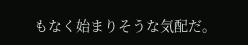もなく始まりそうな気配だ。